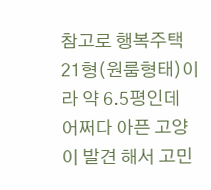참고로 행복주택 21형(원룸형태)이라 약 6.5평인데
어쩌다 아픈 고양이 발견 해서 고민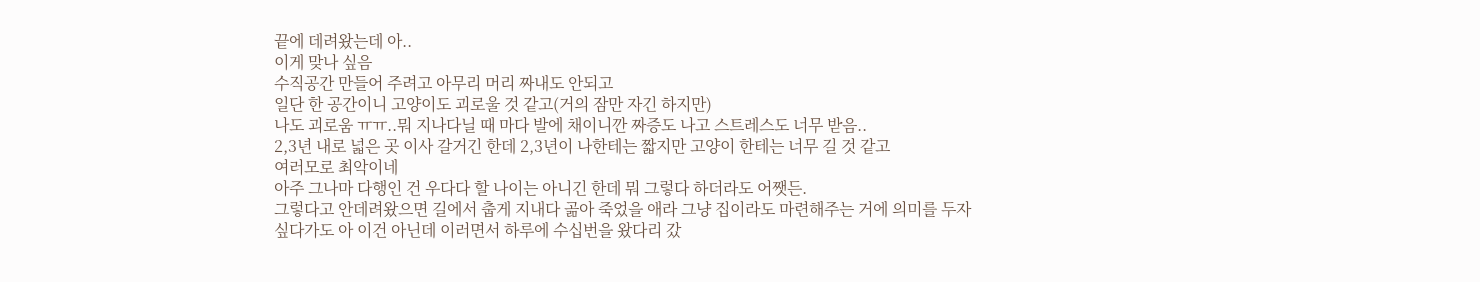끝에 데려왔는데 아..
이게 맞나 싶음
수직공간 만들어 주려고 아무리 머리 짜내도 안되고
일단 한 공간이니 고양이도 괴로울 것 같고(거의 잠만 자긴 하지만)
나도 괴로움 ㅠㅠ..뭐 지나다닐 때 마다 발에 채이니깐 짜증도 나고 스트레스도 너무 받음..
2,3년 내로 넓은 곳 이사 갈거긴 한데 2,3년이 나한테는 짧지만 고양이 한테는 너무 길 것 같고
여러모로 최악이네
아주 그나마 다행인 건 우다다 할 나이는 아니긴 한데 뭐 그렇다 하더라도 어쨋든.
그렇다고 안데려왔으면 길에서 춥게 지내다 곪아 죽었을 애라 그냥 집이라도 마련해주는 거에 의미를 두자
싶다가도 아 이건 아닌데 이러면서 하루에 수십번을 왔다리 갔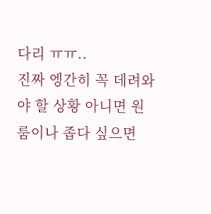다리 ㅠㅠ..
진짜 엥간히 꼭 데려와야 할 상황 아니면 원룸이나 좁다 싶으면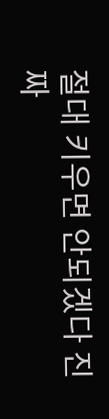절대 키우면 안되겠다 진짜